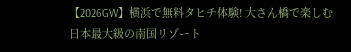【2026GW】横浜で無料タヒチ体験! 大さん橋で楽しむ日本最大級の南国リゾート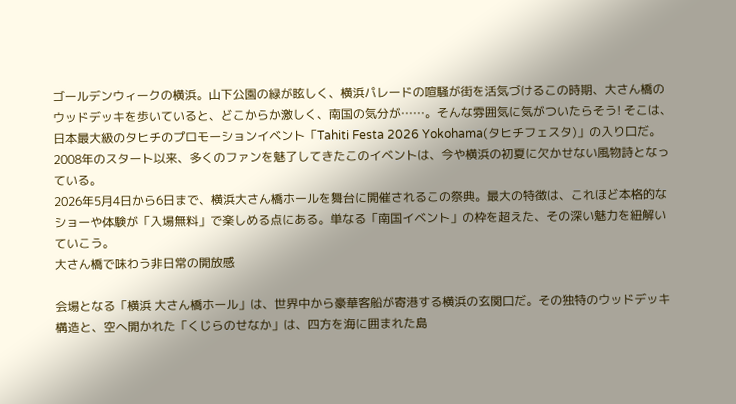ゴールデンウィークの横浜。山下公園の緑が眩しく、横浜パレードの喧騒が街を活気づけるこの時期、大さん橋のウッドデッキを歩いていると、どこからか激しく、南国の気分が……。そんな雰囲気に気がついたらそう! そこは、日本最大級のタヒチのプロモーションイベント「Tahiti Festa 2026 Yokohama(タヒチフェスタ)」の入り口だ。2008年のスタート以来、多くのファンを魅了してきたこのイベントは、今や横浜の初夏に欠かせない風物詩となっている。
2026年5月4日から6日まで、横浜大さん橋ホールを舞台に開催されるこの祭典。最大の特徴は、これほど本格的なショーや体験が「入場無料」で楽しめる点にある。単なる「南国イベント」の枠を超えた、その深い魅力を紐解いていこう。
大さん橋で味わう非日常の開放感

会場となる「横浜 大さん橋ホール」は、世界中から豪華客船が寄港する横浜の玄関口だ。その独特のウッドデッキ構造と、空へ開かれた「くじらのせなか」は、四方を海に囲まれた島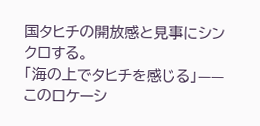国タヒチの開放感と見事にシンクロする。
「海の上でタヒチを感じる」——このロケーシ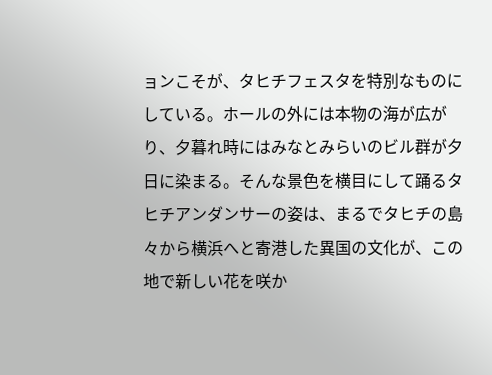ョンこそが、タヒチフェスタを特別なものにしている。ホールの外には本物の海が広がり、夕暮れ時にはみなとみらいのビル群が夕日に染まる。そんな景色を横目にして踊るタヒチアンダンサーの姿は、まるでタヒチの島々から横浜へと寄港した異国の文化が、この地で新しい花を咲か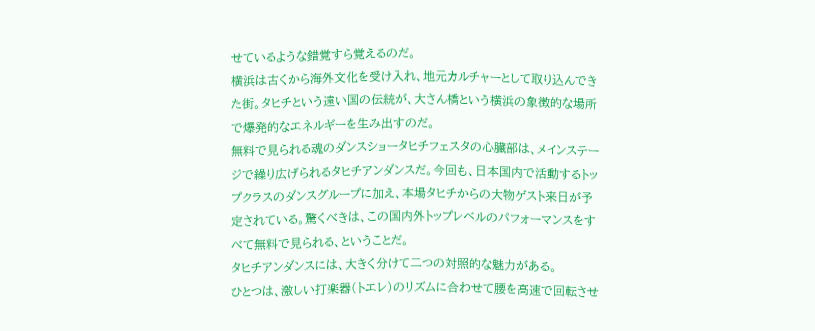せているような錯覚すら覚えるのだ。
横浜は古くから海外文化を受け入れ、地元カルチャーとして取り込んできた街。タヒチという遠い国の伝統が、大さん橋という横浜の象徴的な場所で爆発的なエネルギーを生み出すのだ。
無料で見られる魂のダンスショータヒチフェスタの心臓部は、メインステージで繰り広げられるタヒチアンダンスだ。今回も、日本国内で活動するトップクラスのダンスグループに加え、本場タヒチからの大物ゲスト来日が予定されている。驚くべきは、この国内外トップレベルのパフォーマンスをすべて無料で見られる、ということだ。
タヒチアンダンスには、大きく分けて二つの対照的な魅力がある。
ひとつは、激しい打楽器(トエレ)のリズムに合わせて腰を高速で回転させ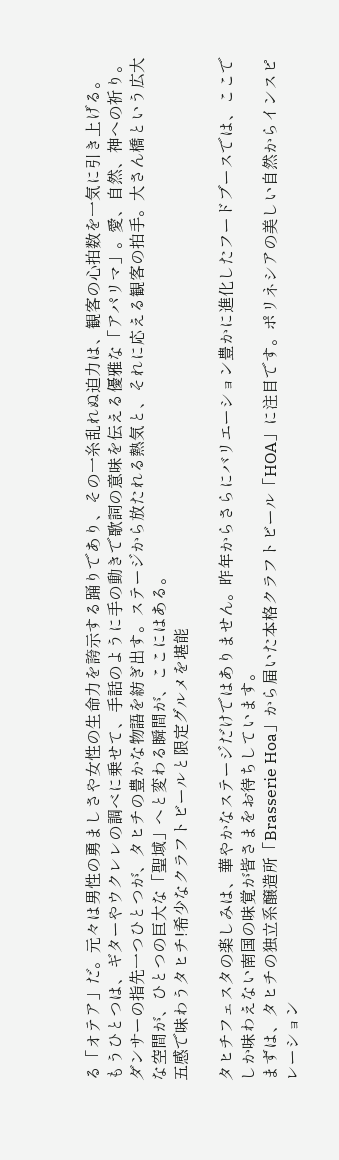る「オテア」だ。元々は男性の勇ましさや女性の生命力を誇示する踊りであり、その一糸乱れぬ迫力は、観客の心拍数を一気に引き上げる。
もうひとつは、ギターやウクレレの調べに乗せて、手話のように手の動きで歌詞の意味を伝える優雅な「アパリマ」。愛、自然、神への祈り。ダンサーの指先一つひとつが、タヒチの豊かな物語を紡ぎ出す。ステージから放たれる熱気と、それに応える観客の拍手。大さん橋という広大な空間が、ひとつの巨大な「聖域」へと変わる瞬間が、ここにはある。
五感で味わうタヒチ!希少なクラフトビールと限定グルメを堪能

タヒチフェスタの楽しみは、華やかなステージだけではありません。昨年からさらにバリエーション豊かに進化したフードブースでは、ここでしか味わえない南国の味覚が皆さまをお待ちしています。
まずは、タヒチの独立系醸造所「Brasserie Hoa」から届いた本格クラフトビール「HOA」に注目です。ポリネシアの美しい自然からインスピレーション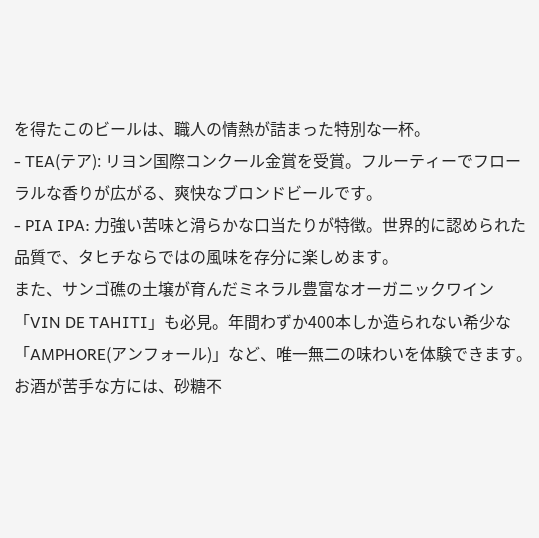を得たこのビールは、職人の情熱が詰まった特別な一杯。
- TEA(テア): リヨン国際コンクール金賞を受賞。フルーティーでフローラルな香りが広がる、爽快なブロンドビールです。
- PIA IPA: 力強い苦味と滑らかな口当たりが特徴。世界的に認められた品質で、タヒチならではの風味を存分に楽しめます。
また、サンゴ礁の土壌が育んだミネラル豊富なオーガニックワイン「VIN DE TAHITI」も必見。年間わずか400本しか造られない希少な「AMPHORE(アンフォール)」など、唯一無二の味わいを体験できます。お酒が苦手な方には、砂糖不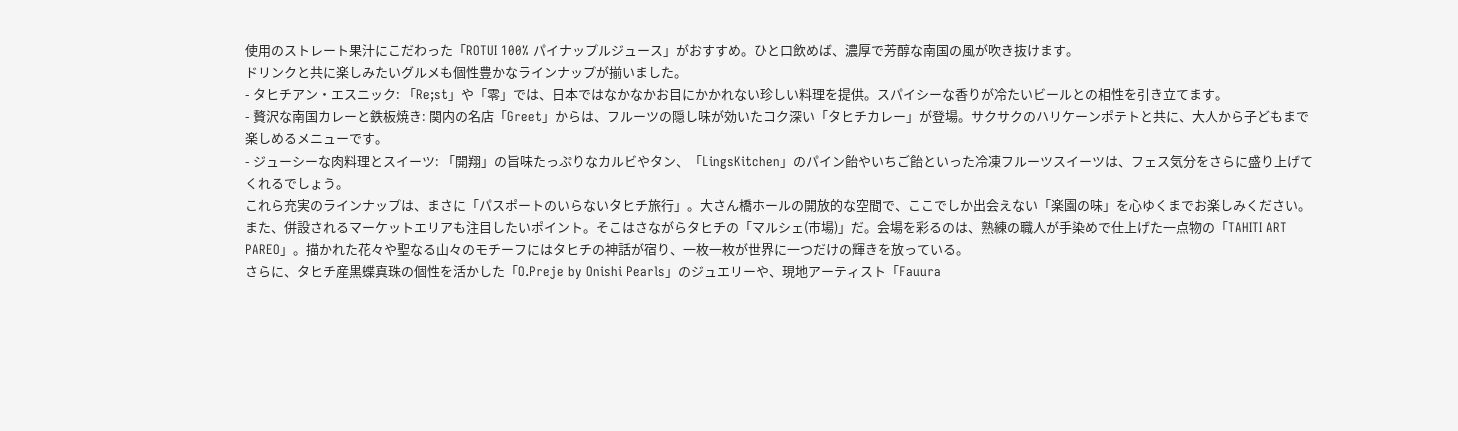使用のストレート果汁にこだわった「ROTUI 100% パイナップルジュース」がおすすめ。ひと口飲めば、濃厚で芳醇な南国の風が吹き抜けます。
ドリンクと共に楽しみたいグルメも個性豊かなラインナップが揃いました。
- タヒチアン・エスニック: 「Re;st」や「零」では、日本ではなかなかお目にかかれない珍しい料理を提供。スパイシーな香りが冷たいビールとの相性を引き立てます。
- 贅沢な南国カレーと鉄板焼き: 関内の名店「Greet」からは、フルーツの隠し味が効いたコク深い「タヒチカレー」が登場。サクサクのハリケーンポテトと共に、大人から子どもまで楽しめるメニューです。
- ジューシーな肉料理とスイーツ: 「開翔」の旨味たっぷりなカルビやタン、「LingsKitchen」のパイン飴やいちご飴といった冷凍フルーツスイーツは、フェス気分をさらに盛り上げてくれるでしょう。
これら充実のラインナップは、まさに「パスポートのいらないタヒチ旅行」。大さん橋ホールの開放的な空間で、ここでしか出会えない「楽園の味」を心ゆくまでお楽しみください。
また、併設されるマーケットエリアも注目したいポイント。そこはさながらタヒチの「マルシェ(市場)」だ。会場を彩るのは、熟練の職人が手染めで仕上げた一点物の「TAHITI ART PAREO」。描かれた花々や聖なる山々のモチーフにはタヒチの神話が宿り、一枚一枚が世界に一つだけの輝きを放っている。
さらに、タヒチ産黒蝶真珠の個性を活かした「O.Preje by Onishi Pearls」のジュエリーや、現地アーティスト「Fauura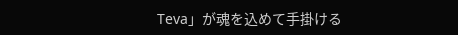Teva」が魂を込めて手掛ける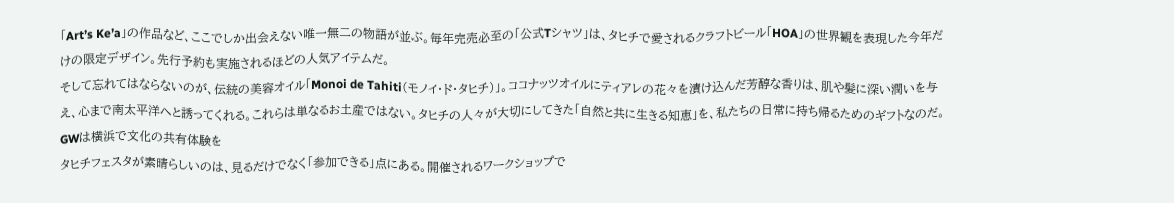「Art’s Ke’a」の作品など、ここでしか出会えない唯一無二の物語が並ぶ。毎年完売必至の「公式Tシャツ」は、タヒチで愛されるクラフトビール「HOA」の世界観を表現した今年だけの限定デザイン。先行予約も実施されるほどの人気アイテムだ。
そして忘れてはならないのが、伝統の美容オイル「Monoi de Tahiti(モノイ・ド・タヒチ)」。ココナッツオイルにティアレの花々を漬け込んだ芳醇な香りは、肌や髪に深い潤いを与え、心まで南太平洋へと誘ってくれる。これらは単なるお土産ではない。タヒチの人々が大切にしてきた「自然と共に生きる知恵」を、私たちの日常に持ち帰るためのギフトなのだ。
GWは横浜で文化の共有体験を
タヒチフェスタが素晴らしいのは、見るだけでなく「参加できる」点にある。開催されるワークショップで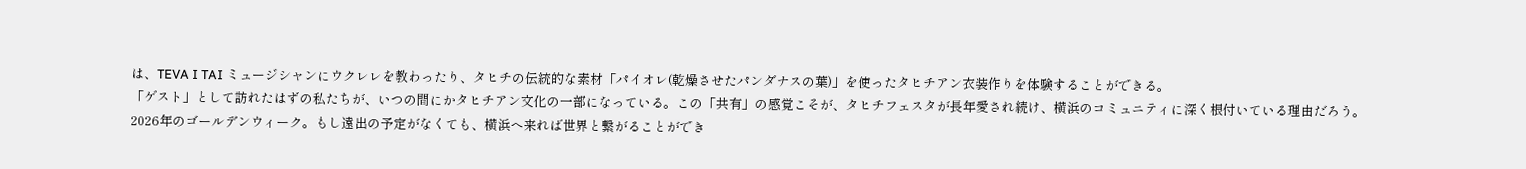は、TEVA I TAI ミュージシャンにウクレレを教わったり、タヒチの伝統的な素材「パイオレ(乾燥させたパンダナスの葉)」を使ったタヒチアン衣装作りを体験することができる。
「ゲスト」として訪れたはずの私たちが、いつの間にかタヒチアン文化の一部になっている。この「共有」の感覚こそが、タヒチフェスタが長年愛され続け、横浜のコミュニティに深く根付いている理由だろう。
2026年のゴールデンウィーク。もし遠出の予定がなくても、横浜へ来れば世界と繋がることができ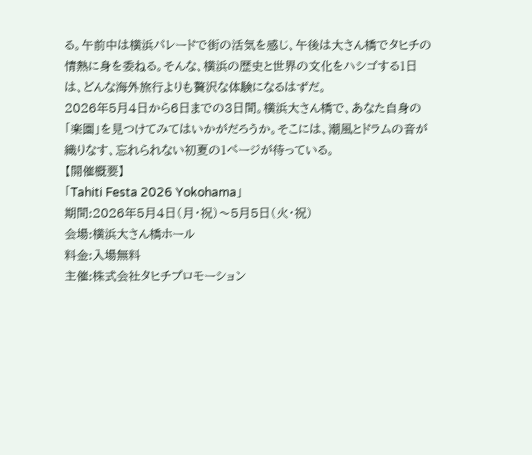る。午前中は横浜パレードで街の活気を感じ、午後は大さん橋でタヒチの情熱に身を委ねる。そんな、横浜の歴史と世界の文化をハシゴする1日は、どんな海外旅行よりも贅沢な体験になるはずだ。
2026年5月4日から6日までの3日間。横浜大さん橋で、あなた自身の「楽園」を見つけてみてはいかがだろうか。そこには、潮風とドラムの音が織りなす、忘れられない初夏の1ページが待っている。
【開催概要】
「Tahiti Festa 2026 Yokohama」
期間:2026年5月4日(月・祝)〜5月5日(火・祝)
会場:横浜大さん橋ホール
料金:入場無料
主催:株式会社タヒチプロモーション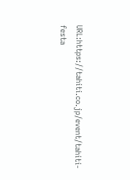URL:https://tahiti.co.jp/event/tahiti-festa